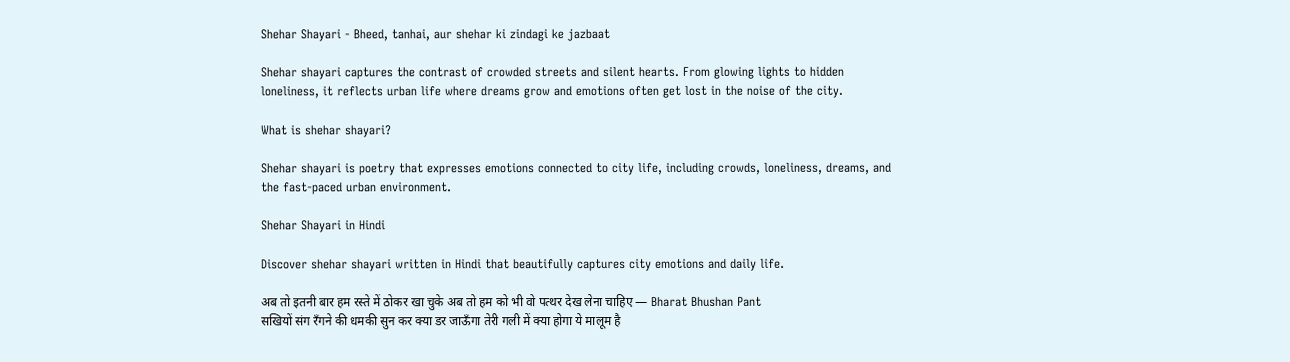Shehar Shayari - Bheed, tanhai, aur shehar ki zindagi ke jazbaat

Shehar shayari captures the contrast of crowded streets and silent hearts. From glowing lights to hidden loneliness, it reflects urban life where dreams grow and emotions often get lost in the noise of the city.

What is shehar shayari?

Shehar shayari is poetry that expresses emotions connected to city life, including crowds, loneliness, dreams, and the fast-paced urban environment.

Shehar Shayari in Hindi

Discover shehar shayari written in Hindi that beautifully captures city emotions and daily life.

अब तो इतनी बार हम रस्ते में ठोकर खा चुके अब तो हम को भी वो पत्थर देख लेना चाहिए — Bharat Bhushan Pant
सखियों संग रँगने की धमकी सुन कर क्या डर जाऊँगा तेरी गली में क्या होगा ये मालूम है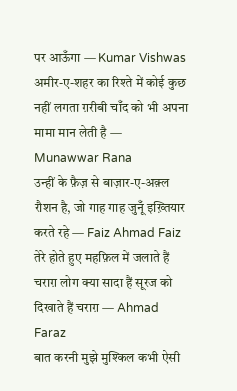पर आऊँगा — Kumar Vishwas
अमीर-ए-शहर का रिश्ते में कोई कुछ नहीं लगता ग़रीबी चाँद को भी अपना मामा मान लेती है — Munawwar Rana
उन्हीं के फ़ैज़ से बाज़ार-ए-अक़्ल रौशन है, जो गाह गाह जुनूँ इख़्तियार करते रहे — Faiz Ahmad Faiz
तेरे होते हुए महफ़िल में जलाते हैं चराग़ लोग क्या सादा हैं सूरज को दिखाते हैं चराग़ — Ahmad Faraz
बात करनी मुझे मुश्किल कभी ऐसी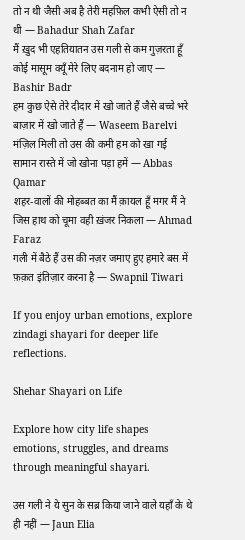तो न थी जैसी अब है तेरी महफ़िल कभी ऐसी तो न थी — Bahadur Shah Zafar
मैं ख़ुद भी एहतियातन उस गली से कम गुज़रता हूँ कोई मासूम क्यूँ मेरे लिए बदनाम हो जाए — Bashir Badr
हम कुछ ऐसे तेरे दीदार में खो जाते हैं जैसे बच्चे भरे बाज़ार में खो जाते हैं — Waseem Barelvi
मंज़िल मिली तो उस की कमी हम को खा गई सामान रास्ते में जो खोना पड़ा हमें — Abbas Qamar
शहर-वालों की मोहब्बत का मैं क़ायल हूँ मगर मैं ने जिस हाथ को चूमा वही ख़ंजर निकला — Ahmad Faraz
गली में बैठे हैं उस की नज़र जमाए हुए हमारे बस में फ़क़त इंतिज़ार करना है — Swapnil Tiwari

If you enjoy urban emotions, explore zindagi shayari for deeper life reflections.

Shehar Shayari on Life

Explore how city life shapes emotions, struggles, and dreams through meaningful shayari.

उस गली ने ये सुन के सब्र किया जाने वाले यहाँ के थे ही नहीं — Jaun Elia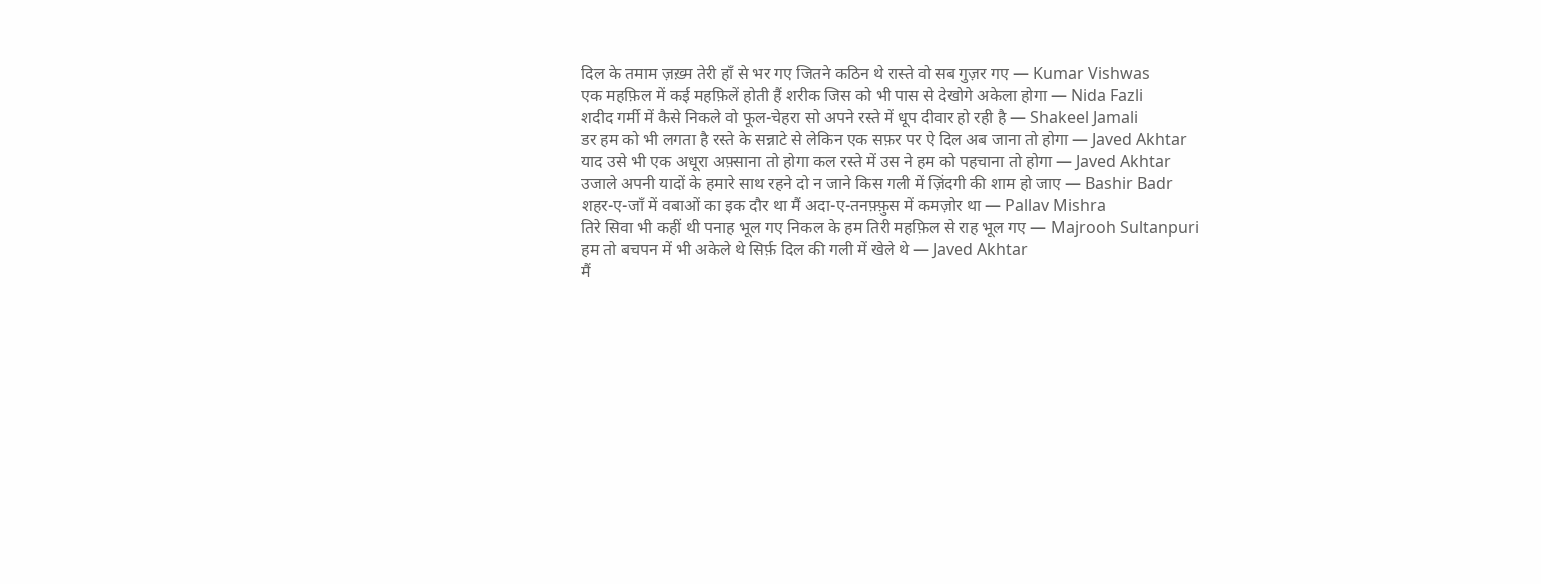दिल के तमाम ज़ख़्म तेरी हाँ से भर गए जितने कठिन थे रास्ते वो सब गुज़र गए — Kumar Vishwas
एक महफ़िल में कई महफ़िलें होती हैं शरीक जिस को भी पास से देखोगे अकेला होगा — Nida Fazli
शदीद गर्मी में कैसे निकले वो फूल-चेहरा सो अपने रस्ते में धूप दीवार हो रही है — Shakeel Jamali
डर हम को भी लगता है रस्ते के सन्नाटे से लेकिन एक सफ़र पर ऐ दिल अब जाना तो होगा — Javed Akhtar
याद उसे भी एक अधूरा अफ़्साना तो होगा कल रस्ते में उस ने हम को पहचाना तो होगा — Javed Akhtar
उजाले अपनी यादों के हमारे साथ रहने दो न जाने किस गली में ज़िंदगी की शाम हो जाए — Bashir Badr
शहर-ए-जाँ में वबाओं का इक दौर था मैं अदा-ए-तनफ़्फ़ुस में कमज़ोर था — Pallav Mishra
तिरे सिवा भी कहीं थी पनाह भूल गए निकल के हम तिरी महफ़िल से राह भूल गए — Majrooh Sultanpuri
हम तो बचपन में भी अकेले थे सिर्फ़ दिल की गली में खेले थे — Javed Akhtar
मैं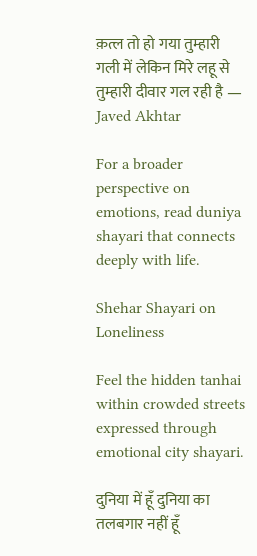क़त्ल तो हो गया तुम्हारी गली में लेकिन मिरे लहू से तुम्हारी दीवार गल रही है — Javed Akhtar

For a broader perspective on emotions, read duniya shayari that connects deeply with life.

Shehar Shayari on Loneliness

Feel the hidden tanhai within crowded streets expressed through emotional city shayari.

दुनिया में हूँ दुनिया का तलबगार नहीं हूँ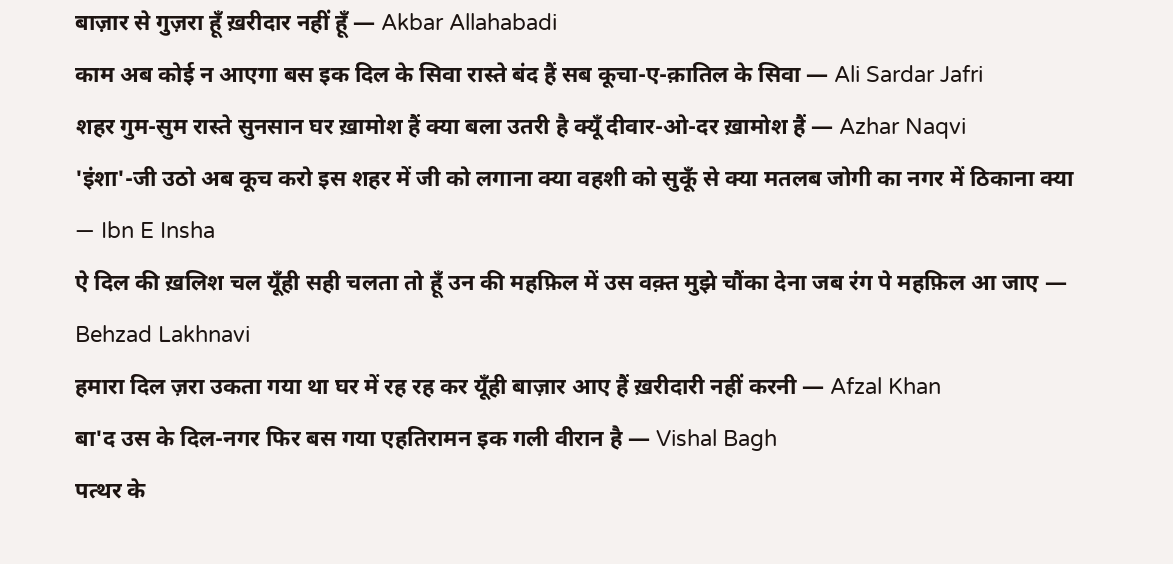बाज़ार से गुज़रा हूँ ख़रीदार नहीं हूँ — Akbar Allahabadi
काम अब कोई न आएगा बस इक दिल के सिवा रास्ते बंद हैं सब कूचा-ए-क़ातिल के सिवा — Ali Sardar Jafri
शहर गुम-सुम रास्ते सुनसान घर ख़ामोश हैं क्या बला उतरी है क्यूँ दीवार-ओ-दर ख़ामोश हैं — Azhar Naqvi
'इंशा'-जी उठो अब कूच करो इस शहर में जी को लगाना क्या वहशी को सुकूँ से क्या मतलब जोगी का नगर में ठिकाना क्या — Ibn E Insha
ऐ दिल की ख़लिश चल यूँही सही चलता तो हूँ उन की महफ़िल में उस वक़्त मुझे चौंका देना जब रंग पे महफ़िल आ जाए — Behzad Lakhnavi
हमारा दिल ज़रा उकता गया था घर में रह रह कर यूँही बाज़ार आए हैं ख़रीदारी नहीं करनी — Afzal Khan
बा'द उस के दिल-नगर फिर बस गया एहतिरामन इक गली वीरान है — Vishal Bagh
पत्थर के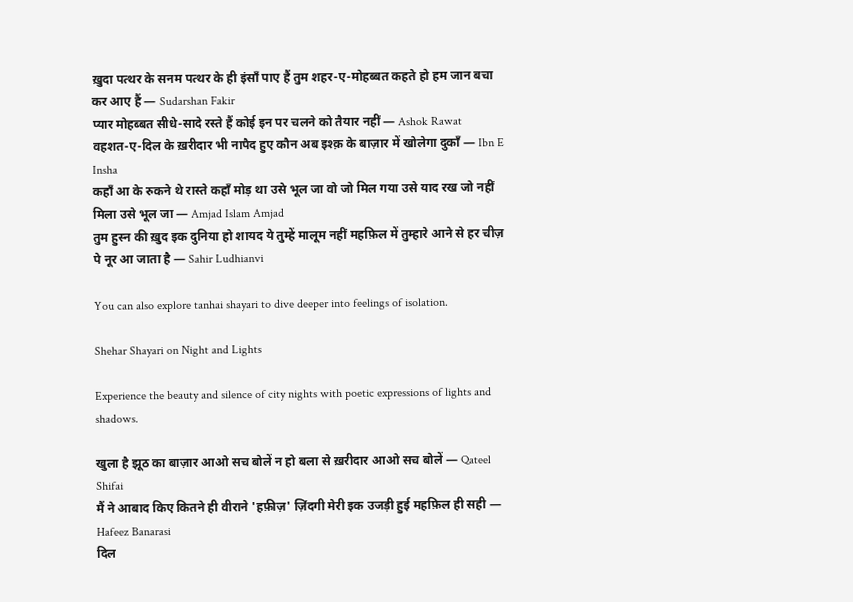ख़ुदा पत्थर के सनम पत्थर के ही इंसाँ पाए हैं तुम शहर-ए-मोहब्बत कहते हो हम जान बचा कर आए हैं — Sudarshan Fakir
प्यार मोहब्बत सीधे-सादे रस्ते हैं कोई इन पर चलने को तैयार नहीं — Ashok Rawat
वहशत-ए-दिल के ख़रीदार भी नापैद हुए कौन अब इश्क़ के बाज़ार में खोलेगा दुकाँ — Ibn E Insha
कहाँ आ के रुकने थे रास्ते कहाँ मोड़ था उसे भूल जा वो जो मिल गया उसे याद रख जो नहीं मिला उसे भूल जा — Amjad Islam Amjad
तुम हुस्न की ख़ुद इक दुनिया हो शायद ये तुम्हें मालूम नहीं महफ़िल में तुम्हारे आने से हर चीज़ पे नूर आ जाता है — Sahir Ludhianvi

You can also explore tanhai shayari to dive deeper into feelings of isolation.

Shehar Shayari on Night and Lights

Experience the beauty and silence of city nights with poetic expressions of lights and shadows.

खुला है झूठ का बाज़ार आओ सच बोलें न हो बला से ख़रीदार आओ सच बोलें — Qateel Shifai
मैं ने आबाद किए कितने ही वीराने 'हफ़ीज़' ज़िंदगी मेरी इक उजड़ी हुई महफ़िल ही सही — Hafeez Banarasi
दिल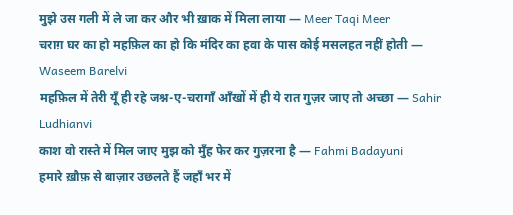मुझे उस गली में ले जा कर और भी ख़ाक में मिला लाया — Meer Taqi Meer
चराग़ घर का हो महफ़िल का हो कि मंदिर का हवा के पास कोई मसलहत नहीं होती — Waseem Barelvi
महफ़िल में तेरी यूँ ही रहे जश्न-ए-चरागाँ आँखों में ही ये रात गुज़र जाए तो अच्छा — Sahir Ludhianvi
काश वो रास्ते में मिल जाए मुझ को मुँह फेर कर गुज़रना है — Fahmi Badayuni
हमारे ख़ौफ़ से बाज़ार उछलते हैं जहाँ भर में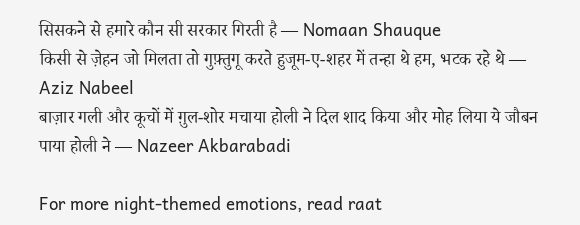सिसकने से हमारे कौन सी सरकार गिरती है — Nomaan Shauque
किसी से ज़ेहन जो मिलता तो गुफ़्तुगू करते हुजूम-ए-शहर में तन्हा थे हम, भटक रहे थे — Aziz Nabeel
बाज़ार गली और कूचों में ग़ुल-शोर मचाया होली ने दिल शाद किया और मोह लिया ये जौबन पाया होली ने — Nazeer Akbarabadi

For more night-themed emotions, read raat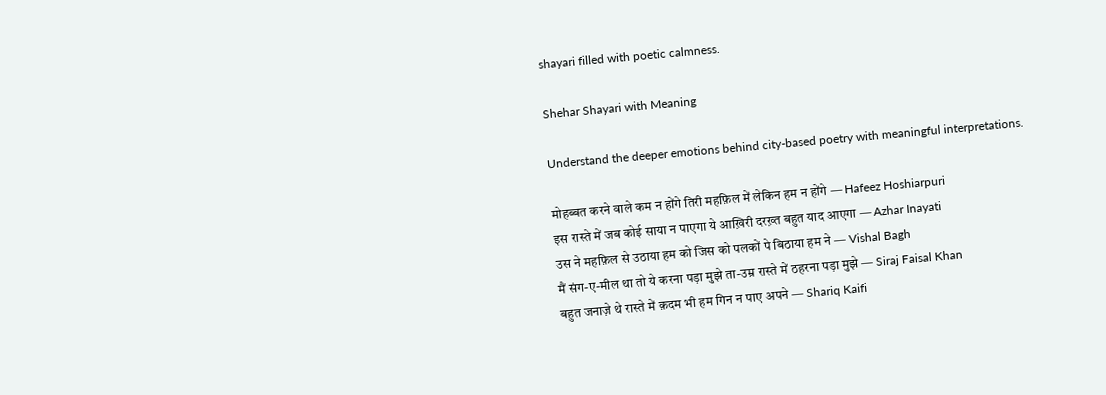shayari filled with poetic calmness.

Shehar Shayari with Meaning

Understand the deeper emotions behind city-based poetry with meaningful interpretations.

मोहब्बत करने वाले कम न होंगे तिरी महफ़िल में लेकिन हम न होंगे — Hafeez Hoshiarpuri
इस रास्ते में जब कोई साया न पाएगा ये आख़िरी दरख़्त बहुत याद आएगा — Azhar Inayati
उस ने महफ़िल से उठाया हम को जिस को पलकों पे बिठाया हम ने — Vishal Bagh
मैं संग-ए-मील था तो ये करना पड़ा मुझे ता-उम्र रास्ते में ठहरना पड़ा मुझे — Siraj Faisal Khan
बहुत जनाज़े थे रास्ते में क़दम भी हम गिन न पाए अपने — Shariq Kaifi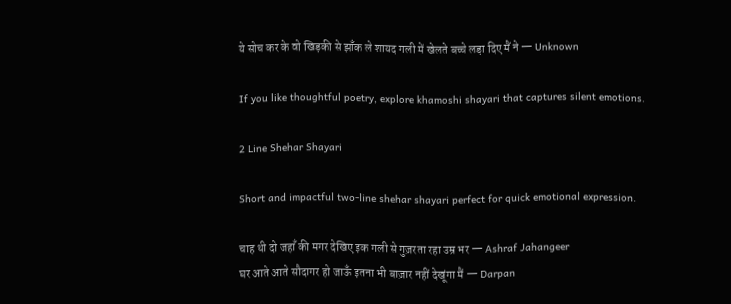ये सोच कर के वो खिड़की से झाँक ले शायद गली में खेलते बच्चे लड़ा दिए मैं ने — Unknown

If you like thoughtful poetry, explore khamoshi shayari that captures silent emotions.

2 Line Shehar Shayari

Short and impactful two-line shehar shayari perfect for quick emotional expression.

चाह थी दो जहाँ की मगर देखिए इक गली से गुज़रता रहा उम्र भर — Ashraf Jahangeer
घर आते आते सौदागर हो जाऊँ इतना भी बाज़ार नहीं देखूंगा मैं — Darpan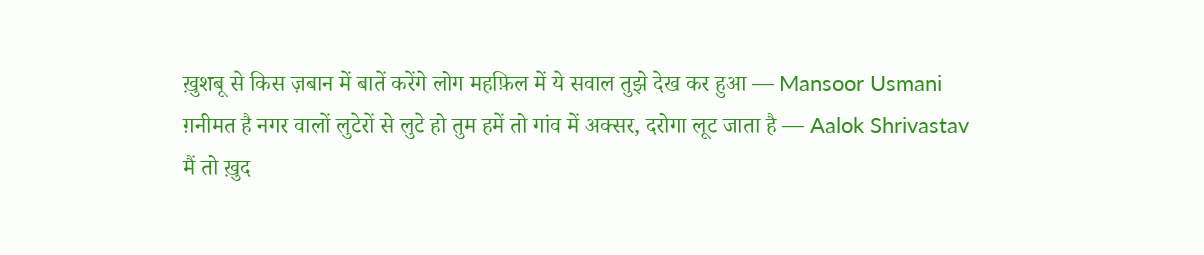ख़ुशबू से किस ज़बान में बातें करेंगे लोग महफ़िल में ये सवाल तुझे देख कर हुआ — Mansoor Usmani
ग़नीमत है नगर वालों लुटेरों से लुटे हो तुम हमें तो गांव में अक्सर, दरोगा लूट जाता है — Aalok Shrivastav
मैं तो ख़ुद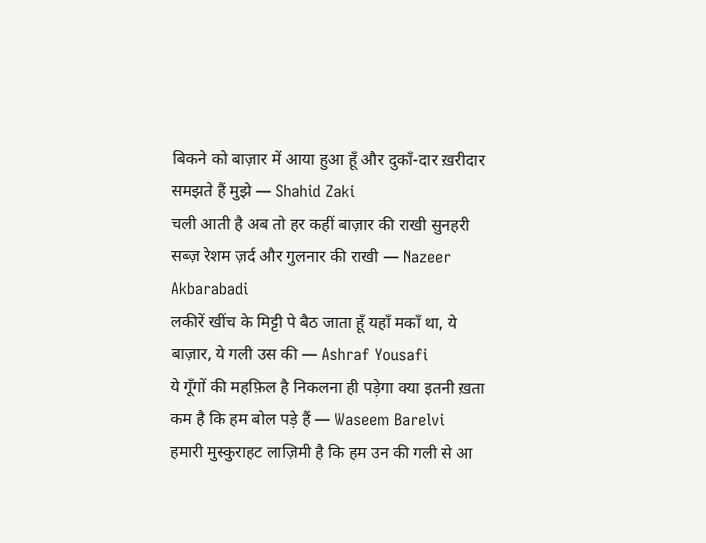बिकने को बाज़ार में आया हुआ हूँ और दुकाँ-दार ख़रीदार समझते हैं मुझे — Shahid Zaki
चली आती है अब तो हर कहीं बाज़ार की राखी सुनहरी सब्ज़ रेशम ज़र्द और गुलनार की राखी — Nazeer Akbarabadi
लकीरें खींच के मिट्टी पे बैठ जाता हूँ यहाँ मकाँ था, ये बाज़ार, ये गली उस की — Ashraf Yousafi
ये गूँगों की महफ़िल है निकलना ही पड़ेगा क्या इतनी ख़ता कम है कि हम बोल पड़े हैं — Waseem Barelvi
हमारी मुस्कुराहट लाज़िमी है कि हम उन की गली से आ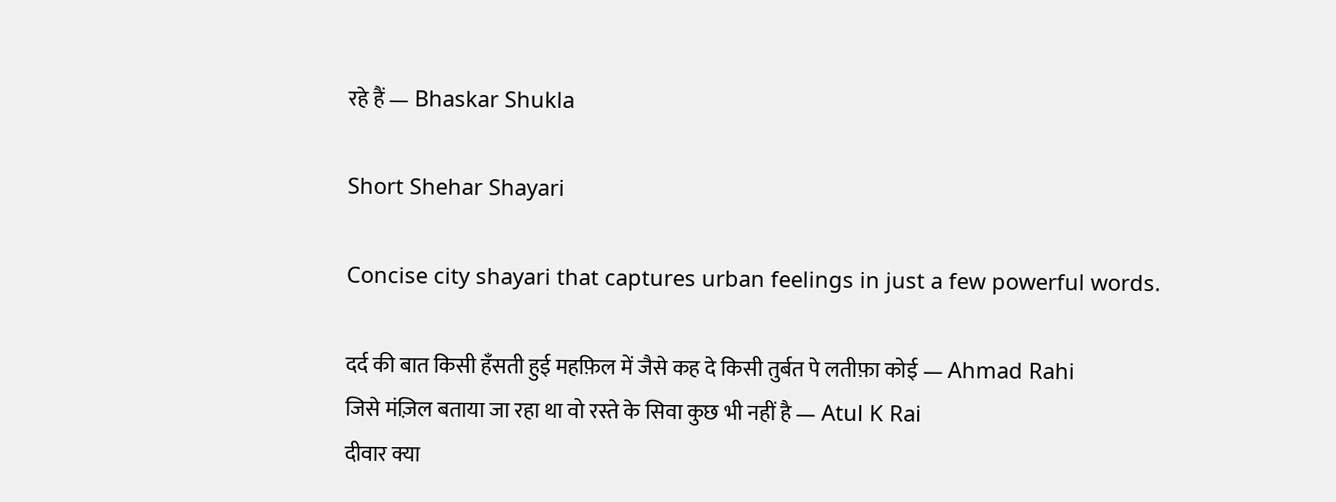रहे हैं — Bhaskar Shukla

Short Shehar Shayari

Concise city shayari that captures urban feelings in just a few powerful words.

दर्द की बात किसी हँसती हुई महफ़िल में जैसे कह दे किसी तुर्बत पे लतीफ़ा कोई — Ahmad Rahi
जिसे मंज़िल बताया जा रहा था वो रस्ते के सिवा कुछ भी नहीं है — Atul K Rai
दीवार क्या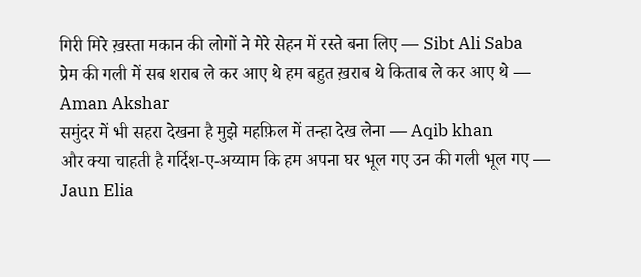गिरी मिरे ख़स्ता मकान की लोगों ने मेरे सेहन में रस्ते बना लिए — Sibt Ali Saba
प्रेम की गली में सब शराब ले कर आए थे हम बहुत ख़राब थे किताब ले कर आए थे — Aman Akshar
समुंदर में भी सहरा देखना है मुझे महफ़िल में तन्हा देख लेना — Aqib khan
और क्या चाहती है गर्दिश-ए-अय्याम कि हम अपना घर भूल गए उन की गली भूल गए — Jaun Elia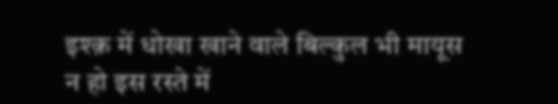इश्क़ में धोखा खाने वाले बिल्कुल भी मायूस न हो इस रस्ते में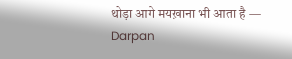थोड़ा आगे मयख़ाना भी आता है — Darpan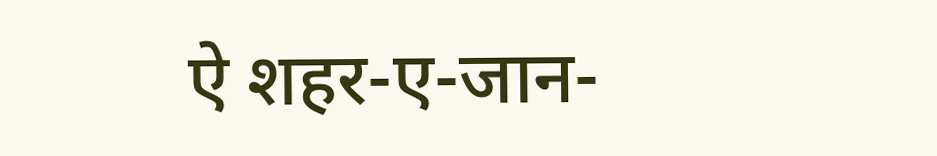ऐ शहर-ए-जान-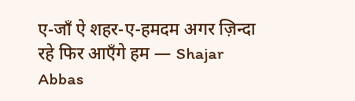ए-जाँ ऐ शहर-ए-हमदम अगर ज़िन्दा रहे फिर आएँगे हम — Shajar Abbas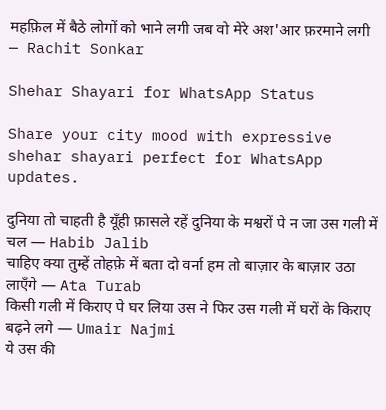महफ़िल में बैठे लोगों को भाने लगी जब वो मेरे अश'आर फ़रमाने लगी — Rachit Sonkar

Shehar Shayari for WhatsApp Status

Share your city mood with expressive shehar shayari perfect for WhatsApp updates.

दुनिया तो चाहती है यूँही फ़ासले रहें दुनिया के मश्वरों पे न जा उस गली में चल — Habib Jalib
चाहिए क्या तुम्हें तोहफ़े में बता दो वर्ना हम तो बाज़ार के बाज़ार उठा लाएँगे — Ata Turab
किसी गली में किराए पे घर लिया उस ने फिर उस गली में घरों के किराए बढ़ने लगे — Umair Najmi
ये उस की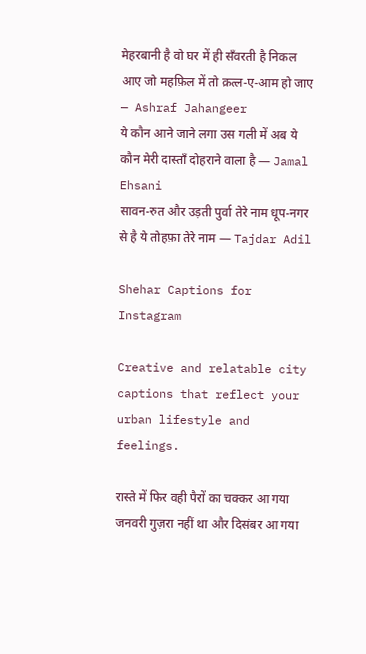मेहरबानी है वो घर में ही सँवरती है निकल आए जो महफ़िल में तो क़त्ल-ए-आम हो जाए — Ashraf Jahangeer
ये कौन आने जाने लगा उस गली में अब ये कौन मेरी दास्ताँ दोहराने वाला है — Jamal Ehsani
सावन-रुत और उड़ती पुर्वा तेरे नाम धूप-नगर से है ये तोहफ़ा तेरे नाम — Tajdar Adil

Shehar Captions for Instagram

Creative and relatable city captions that reflect your urban lifestyle and feelings.

रास्ते में फिर वही पैरों का चक्कर आ गया जनवरी गुज़रा नहीं था और दिसंबर आ गया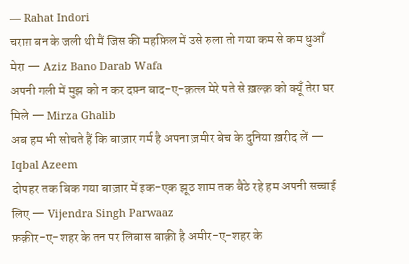— Rahat Indori
चराग़ बन के जली थी मैं जिस की महफ़िल में उसे रुला तो गया कम से कम धुआँ मेरा — Aziz Bano Darab Wafa
अपनी गली में मुझ को न कर दफ़्न बाद-ए-क़त्ल मेरे पते से ख़ल्क़ को क्यूँ तेरा घर मिले — Mirza Ghalib
अब हम भी सोचते हैं कि बाज़ार गर्म है अपना ज़मीर बेच के दुनिया ख़रीद लें — Iqbal Azeem
दोपहर तक बिक गया बाज़ार में इक-एक झूठ शाम तक बैठे रहे हम अपनी सच्चाई लिए — Vijendra Singh Parwaaz
फ़क़ीर-ए-शहर के तन पर लिबास बाक़ी है अमीर-ए-शहर के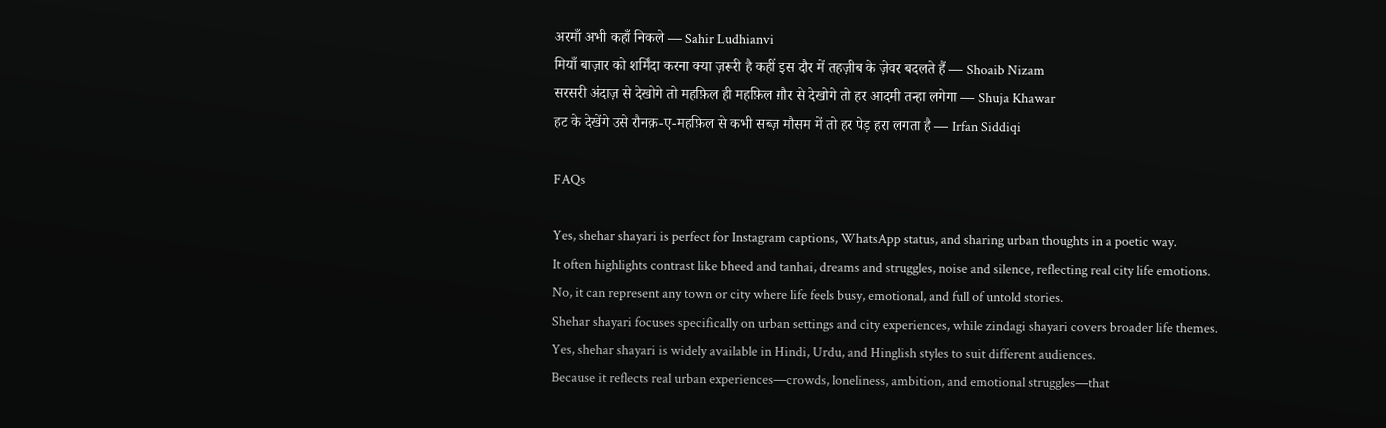अरमाँ अभी कहाँ निकले — Sahir Ludhianvi
मियाँ बाज़ार को शर्मिंदा करना क्या ज़रूरी है कहीं इस दौर में तहज़ीब के ज़ेवर बदलते हैं — Shoaib Nizam
सरसरी अंदाज़ से देखोगे तो महफ़िल ही महफ़िल ग़ौर से देखोगे तो हर आदमी तन्हा लगेगा — Shuja Khawar
हट के देखेंगे उसे रौनक़-ए-महफ़िल से कभी सब्ज़ मौसम में तो हर पेड़ हरा लगता है — Irfan Siddiqi

FAQs

Yes, shehar shayari is perfect for Instagram captions, WhatsApp status, and sharing urban thoughts in a poetic way.
It often highlights contrast like bheed and tanhai, dreams and struggles, noise and silence, reflecting real city life emotions.
No, it can represent any town or city where life feels busy, emotional, and full of untold stories.
Shehar shayari focuses specifically on urban settings and city experiences, while zindagi shayari covers broader life themes.
Yes, shehar shayari is widely available in Hindi, Urdu, and Hinglish styles to suit different audiences.
Because it reflects real urban experiences—crowds, loneliness, ambition, and emotional struggles—that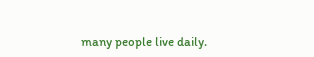many people live daily.